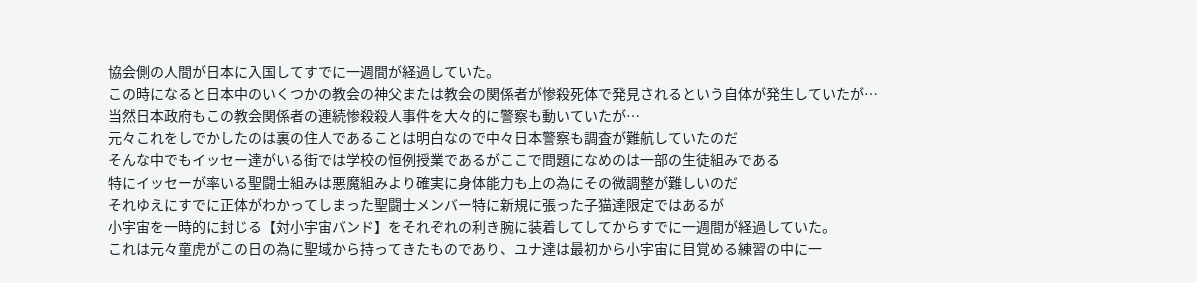協会側の人間が日本に入国してすでに一週間が経過していた。
この時になると日本中のいくつかの教会の神父または教会の関係者が惨殺死体で発見されるという自体が発生していたが…
当然日本政府もこの教会関係者の連続惨殺殺人事件を大々的に警察も動いていたが…
元々これをしでかしたのは裏の住人であることは明白なので中々日本警察も調査が難航していたのだ
そんな中でもイッセー達がいる街では学校の恒例授業であるがここで問題になめのは一部の生徒組みである
特にイッセーが率いる聖闘士組みは悪魔組みより確実に身体能力も上の為にその微調整が難しいのだ
それゆえにすでに正体がわかってしまった聖闘士メンバー特に新規に張った子猫達限定ではあるが
小宇宙を一時的に封じる【対小宇宙バンド】をそれぞれの利き腕に装着してしてからすでに一週間が経過していた。
これは元々童虎がこの日の為に聖域から持ってきたものであり、ユナ達は最初から小宇宙に目覚める練習の中に一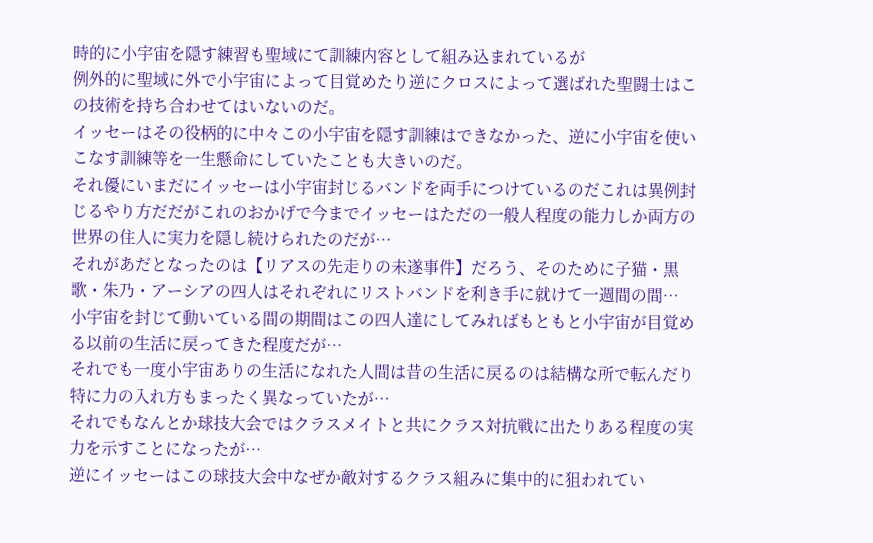時的に小宇宙を隠す練習も聖域にて訓練内容として組み込まれているが
例外的に聖域に外で小宇宙によって目覚めたり逆にクロスによって選ばれた聖闘士はこの技術を持ち合わせてはいないのだ。
イッセーはその役柄的に中々この小宇宙を隠す訓練はできなかった、逆に小宇宙を使いこなす訓練等を一生懸命にしていたことも大きいのだ。
それ優にいまだにイッセーは小宇宙封じるバンドを両手につけているのだこれは異例封じるやり方だだがこれのおかげで今までイッセーはただの一般人程度の能力しか両方の世界の住人に実力を隠し続けられたのだが…
それがあだとなったのは【リアスの先走りの未遂事件】だろう、そのために子猫・黒歌・朱乃・アーシアの四人はそれぞれにリストバンドを利き手に就けて一週間の間…
小宇宙を封じて動いている間の期間はこの四人達にしてみればもともと小宇宙が目覚める以前の生活に戻ってきた程度だが…
それでも一度小宇宙ありの生活になれた人間は昔の生活に戻るのは結構な所で転んだり特に力の入れ方もまったく異なっていたが…
それでもなんとか球技大会ではクラスメイトと共にクラス対抗戦に出たりある程度の実力を示すことになったが…
逆にイッセーはこの球技大会中なぜか敵対するクラス組みに集中的に狙われてい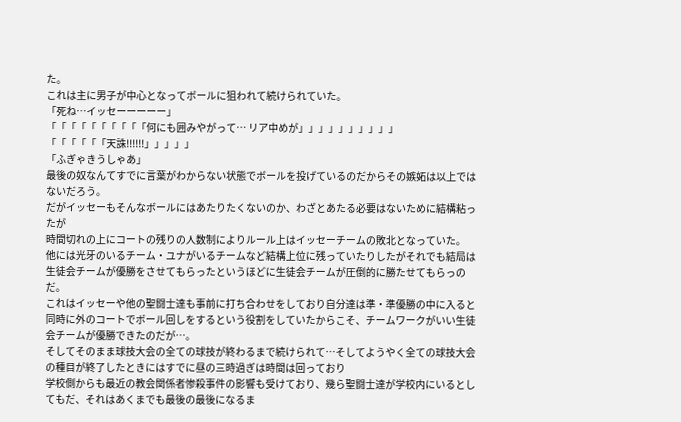た。
これは主に男子が中心となってボールに狙われて続けられていた。
「死ね…イッセーーーーー」
「「「「「「「「「「何にも囲みやがって… リア中めが」」」」」」」」」」
「「「「「「天誅!!!!!!」」」」」
「ふぎゃきうしゃあ」
最後の奴なんてすでに言葉がわからない状態でボールを投げているのだからその嫉妬は以上ではないだろう。
だがイッセーもそんなボールにはあたりたくないのか、わざとあたる必要はないために結構粘ったが
時間切れの上にコートの残りの人数制によりルール上はイッセーチームの敗北となっていた。
他には光牙のいるチーム・ユナがいるチームなど結構上位に残っていたりしたがそれでも結局は生徒会チームが優勝をさせてもらったというほどに生徒会チームが圧倒的に勝たせてもらっのだ。
これはイッセーや他の聖闘士達も事前に打ち合わせをしており自分達は準・準優勝の中に入ると同時に外のコートでボール回しをするという役割をしていたからこそ、チームワークがいい生徒会チームが優勝できたのだが…。
そしてそのまま球技大会の全ての球技が終わるまで続けられて…そしてようやく全ての球技大会の種目が終了したときにはすでに昼の三時過ぎは時間は回っており
学校側からも最近の教会関係者惨殺事件の影響も受けており、幾ら聖闘士達が学校内にいるとしてもだ、それはあくまでも最後の最後になるま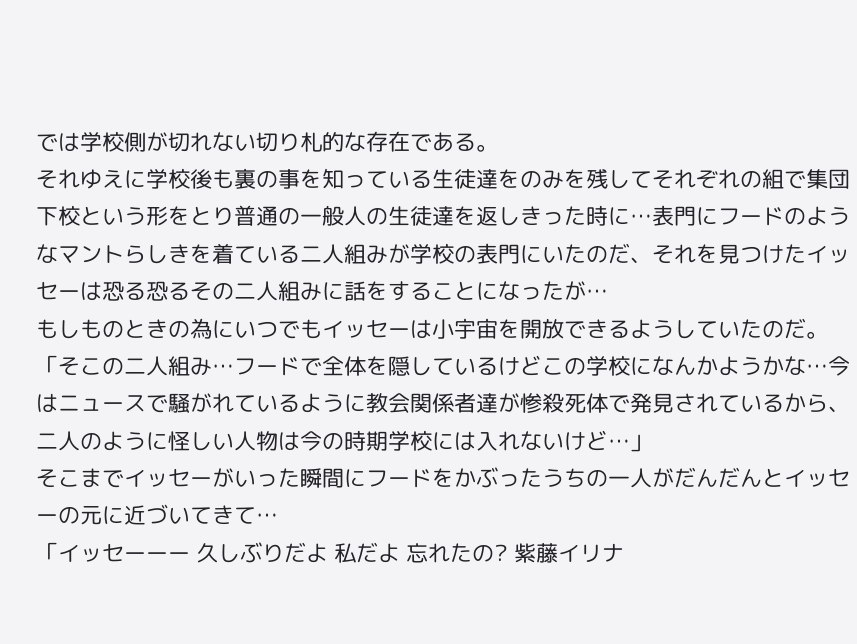では学校側が切れない切り札的な存在である。
それゆえに学校後も裏の事を知っている生徒達をのみを残してそれぞれの組で集団下校という形をとり普通の一般人の生徒達を返しきった時に…表門にフードのようなマントらしきを着ている二人組みが学校の表門にいたのだ、それを見つけたイッセーは恐る恐るその二人組みに話をすることになったが…
もしものときの為にいつでもイッセーは小宇宙を開放できるようしていたのだ。
「そこの二人組み…フードで全体を隠しているけどこの学校になんかようかな…今はニュースで騒がれているように教会関係者達が惨殺死体で発見されているから、二人のように怪しい人物は今の時期学校には入れないけど…」
そこまでイッセーがいった瞬間にフードをかぶったうちの一人がだんだんとイッセーの元に近づいてきて…
「イッセーーー 久しぶりだよ 私だよ 忘れたの? 紫藤イリナ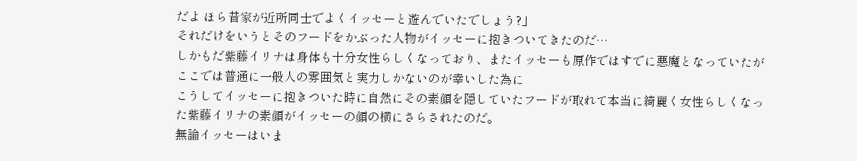だよ ほら昔家が近所同士でよくイッセーと遊んでいたでしょう?」
それだけをいうとそのフードをかぶった人物がイッセーに抱きついてきたのだ…
しかもだ紫藤イリナは身体も十分女性らしくなっており、またイッセーも原作ではすでに悪魔となっていたがここでは普通に一般人の雰囲気と実力しかないのが幸いした為に
こうしてイッセーに抱きついた時に自然にその素顔を隠していたフードが取れて本当に綺麗く女性らしくなった紫藤イリナの素顔がイッセーの顔の横にさらされたのだ。
無論イッセーはいま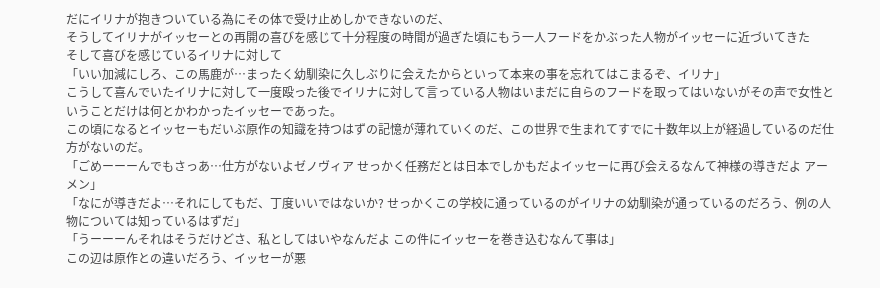だにイリナが抱きついている為にその体で受け止めしかできないのだ、
そうしてイリナがイッセーとの再開の喜びを感じて十分程度の時間が過ぎた頃にもう一人フードをかぶった人物がイッセーに近づいてきた
そして喜びを感じているイリナに対して
「いい加減にしろ、この馬鹿が…まったく幼馴染に久しぶりに会えたからといって本来の事を忘れてはこまるぞ、イリナ」
こうして喜んでいたイリナに対して一度殴った後でイリナに対して言っている人物はいまだに自らのフードを取ってはいないがその声で女性ということだけは何とかわかったイッセーであった。
この頃になるとイッセーもだいぶ原作の知識を持つはずの記憶が薄れていくのだ、この世界で生まれてすでに十数年以上が経過しているのだ仕方がないのだ。
「ごめーーーんでもさっあ…仕方がないよゼノヴィア せっかく任務だとは日本でしかもだよイッセーに再び会えるなんて神様の導きだよ アーメン」
「なにが導きだよ…それにしてもだ、丁度いいではないか? せっかくこの学校に通っているのがイリナの幼馴染が通っているのだろう、例の人物については知っているはずだ」
「うーーーんそれはそうだけどさ、私としてはいやなんだよ この件にイッセーを巻き込むなんて事は」
この辺は原作との違いだろう、イッセーが悪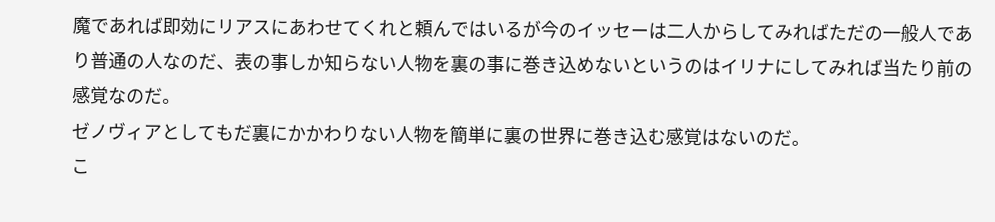魔であれば即効にリアスにあわせてくれと頼んではいるが今のイッセーは二人からしてみればただの一般人であり普通の人なのだ、表の事しか知らない人物を裏の事に巻き込めないというのはイリナにしてみれば当たり前の感覚なのだ。
ゼノヴィアとしてもだ裏にかかわりない人物を簡単に裏の世界に巻き込む感覚はないのだ。
こ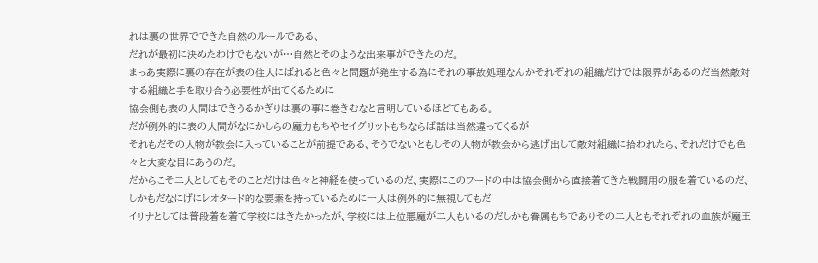れは裏の世界でできた自然のルールである、
だれが最初に決めたわけでもないが…自然とそのような出来事ができたのだ。
まっあ実際に裏の存在が表の住人にばれると色々と問題が発生する為にそれの事故処理なんかそれぞれの組織だけでは限界があるのだ当然敵対する組織と手を取り合う必要性が出てくるために
協会側も表の人間はできうるかぎりは裏の事に巻きむなと言明しているほどてもある。
だが例外的に表の人間がなにかしらの魔力もちやセイグリットもちならば話は当然違ってくるが
それもだその人物が教会に入っていることが前提である、そうでないともしその人物が教会から逃げ出して敵対組織に拾われたら、それだけでも色々と大変な目にあうのだ。
だからこそ二人としてもそのことだけは色々と神経を使っているのだ、実際にこのフードの中は協会側から直接着てきた戦闘用の服を着ているのだ、しかもだなにげにレオタード的な要素を持っているために一人は例外的に無視してもだ
イリナとしては普段着を着て学校にはきたかったが、学校には上位悪魔が二人もいるのだしかも眷属もちでありその二人ともそれぞれの血族が魔王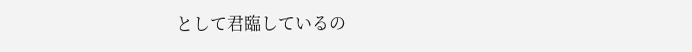として君臨しているの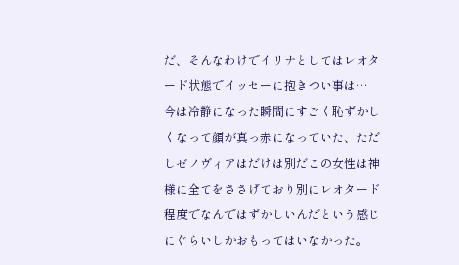だ、そんなわけでイリナとしてはレオタード状態でイッセーに抱きつい事は…
今は冷静になった瞬間にすごく恥ずかしくなって顔が真っ赤になっていた、ただしゼノヴィアはだけは別だこの女性は神様に全てをささげており別にレオタード程度でなんではずかしいんだという感じにぐらいしかおもってはいなかった。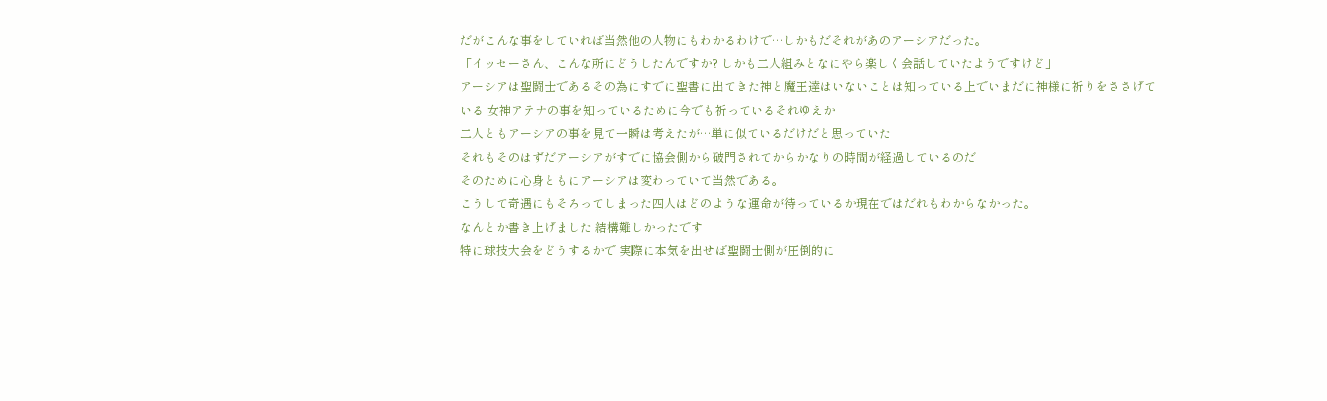だがこんな事をしていれば当然他の人物にもわかるわけで…しかもだそれがあのアーシアだった。
「イッセーさん、こんな所にどうしたんですか? しかも二人組みとなにやら楽しく会話していたようですけど」
アーシアは聖闘士であるその為にすでに聖書に出てきた神と魔王達はいないことは知っている上でいまだに神様に祈りをささげている 女神アテナの事を知っているために今でも祈っているそれゆえか
二人ともアーシアの事を見て一瞬は考えたが…単に似ているだけだと思っていた
それもそのはずだアーシアがすでに協会側から破門されてからかなりの時間が経過しているのだ
そのために心身ともにアーシアは変わっていて当然である。
こうして奇遇にもそろってしまった四人はどのような運命が待っているか現在ではだれもわからなかった。
なんとか書き上げました 結構難しかったです
特に球技大会をどうするかで 実際に本気を出せば聖闘士側が圧倒的に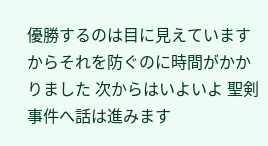優勝するのは目に見えていますからそれを防ぐのに時間がかかりました 次からはいよいよ 聖剣事件へ話は進みます